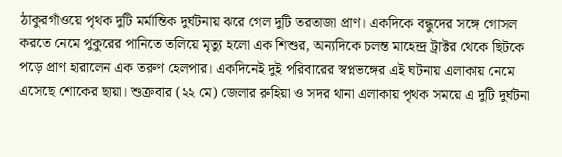ঠাকুরগাঁওয়ে পৃথক দুটি মর্মান্তিক দুর্ঘটনায় ঝরে গেল দুটি তরতাজা প্রাণ। একদিকে বন্ধুদের সঙ্গে গোসল করতে নেমে পুকুরের পানিতে তলিয়ে মৃত্যু হলো এক শিশুর, অন্যদিকে চলন্ত মাহেন্দ্র ট্রাক্টর থেকে ছিটকে পড়ে প্রাণ হারালেন এক তরুণ হেলপার। একদিনেই দুই পরিবারের স্বপ্নভঙ্গের এই ঘটনায় এলাকায় নেমে এসেছে শোকের ছায়া। শুক্রবার (২২ মে) জেলার রুহিয়া ও সদর থানা এলাকায় পৃথক সময়ে এ দুটি দুর্ঘটনা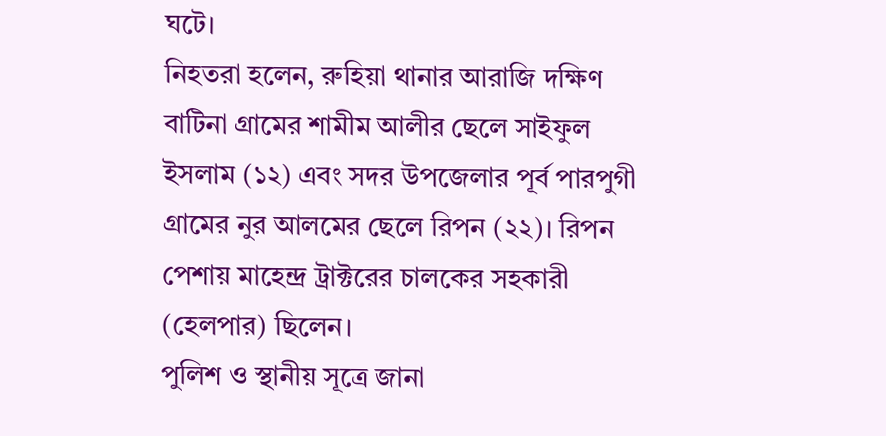ঘটে।
নিহতরা হলেন, রুহিয়া থানার আরাজি দক্ষিণ বাটিনা গ্রামের শামীম আলীর ছেলে সাইফুল ইসলাম (১২) এবং সদর উপজেলার পূর্ব পারপুগী গ্রামের নুর আলমের ছেলে রিপন (২২)। রিপন পেশায় মাহেন্দ্র ট্রাক্টরের চালকের সহকারী (হেলপার) ছিলেন।
পুলিশ ও স্থানীয় সূত্রে জানা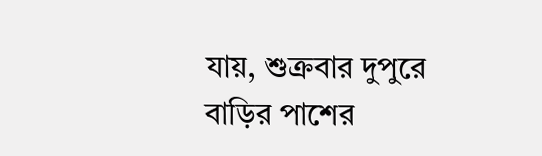যায়, শুক্রবার দুপুরে বাড়ির পাশের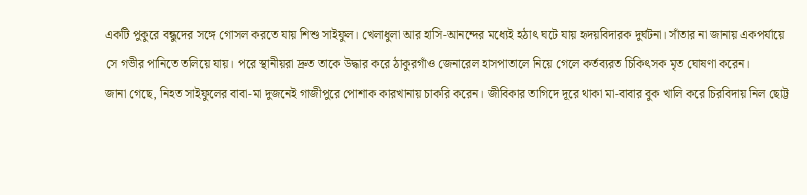একটি পুকুরে বন্ধুদের সঙ্গে গোসল করতে যায় শিশু সাইফুল। খেলাধুলা আর হাসি-আনন্দের মধ্যেই হঠাৎ ঘটে যায় হৃদয়বিদারক দুর্ঘটনা। সাঁতার না জানায় একপর্যায়ে সে গভীর পানিতে তলিয়ে যায়। পরে স্থানীয়রা দ্রুত তাকে উদ্ধার করে ঠাকুরগাঁও জেনারেল হাসপাতালে নিয়ে গেলে কর্তব্যরত চিকিৎসক মৃত ঘোষণা করেন।
জানা গেছে, নিহত সাইফুলের বাবা-মা দুজনেই গাজীপুরে পোশাক কারখানায় চাকরি করেন। জীবিকার তাগিদে দূরে থাকা মা-বাবার বুক খালি করে চিরবিদায় নিল ছোট্ট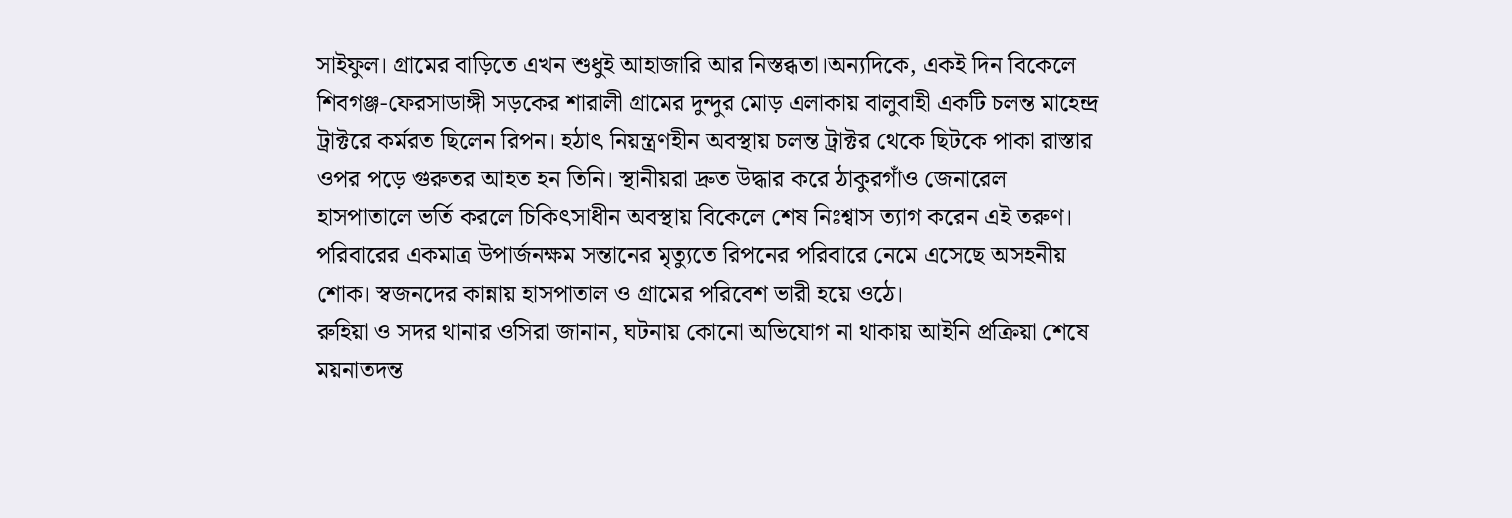সাইফুল। গ্রামের বাড়িতে এখন শুধুই আহাজারি আর নিস্তব্ধতা।অন্যদিকে, একই দিন বিকেলে শিবগঞ্জ-ফেরসাডাঙ্গী সড়কের শারালী গ্রামের দুন্দুর মোড় এলাকায় বালুবাহী একটি চলন্ত মাহেন্দ্র ট্রাক্টরে কর্মরত ছিলেন রিপন। হঠাৎ নিয়ন্ত্রণহীন অবস্থায় চলন্ত ট্রাক্টর থেকে ছিটকে পাকা রাস্তার ওপর পড়ে গুরুতর আহত হন তিনি। স্থানীয়রা দ্রুত উদ্ধার করে ঠাকুরগাঁও জেনারেল হাসপাতালে ভর্তি করলে চিকিৎসাধীন অবস্থায় বিকেলে শেষ নিঃশ্বাস ত্যাগ করেন এই তরুণ। পরিবারের একমাত্র উপার্জনক্ষম সন্তানের মৃত্যুতে রিপনের পরিবারে নেমে এসেছে অসহনীয় শোক। স্বজনদের কান্নায় হাসপাতাল ও গ্রামের পরিবেশ ভারী হয়ে ওঠে।
রুহিয়া ও সদর থানার ওসিরা জানান, ঘটনায় কোনো অভিযোগ না থাকায় আইনি প্রক্রিয়া শেষে ময়নাতদন্ত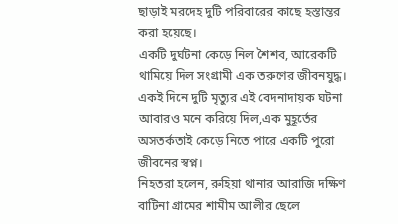ছাড়াই মরদেহ দুটি পরিবারের কাছে হস্তান্তর করা হয়েছে।
একটি দুর্ঘটনা কেড়ে নিল শৈশব, আরেকটি থামিয়ে দিল সংগ্রামী এক তরুণের জীবনযুদ্ধ। একই দিনে দুটি মৃত্যুর এই বেদনাদায়ক ঘটনা আবারও মনে করিয়ে দিল,এক মুহূর্তের অসতর্কতাই কেড়ে নিতে পারে একটি পুরো জীবনের স্বপ্ন।
নিহতরা হলেন, রুহিয়া থানার আরাজি দক্ষিণ বাটিনা গ্রামের শামীম আলীর ছেলে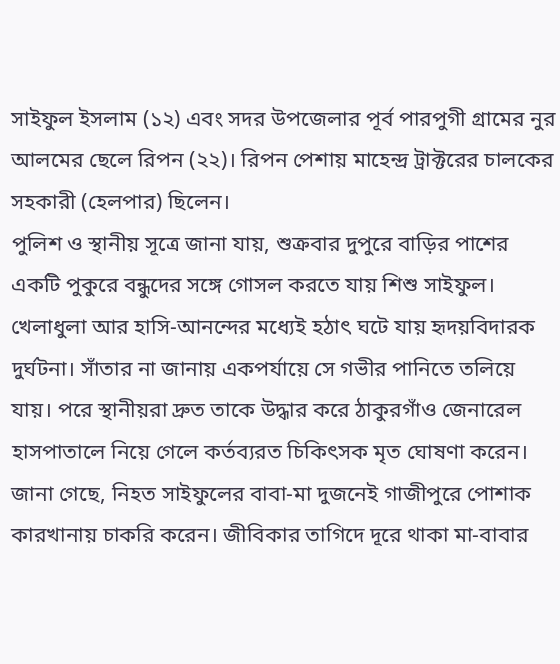সাইফুল ইসলাম (১২) এবং সদর উপজেলার পূর্ব পারপুগী গ্রামের নুর আলমের ছেলে রিপন (২২)। রিপন পেশায় মাহেন্দ্র ট্রাক্টরের চালকের সহকারী (হেলপার) ছিলেন।
পুলিশ ও স্থানীয় সূত্রে জানা যায়, শুক্রবার দুপুরে বাড়ির পাশের একটি পুকুরে বন্ধুদের সঙ্গে গোসল করতে যায় শিশু সাইফুল। খেলাধুলা আর হাসি-আনন্দের মধ্যেই হঠাৎ ঘটে যায় হৃদয়বিদারক দুর্ঘটনা। সাঁতার না জানায় একপর্যায়ে সে গভীর পানিতে তলিয়ে যায়। পরে স্থানীয়রা দ্রুত তাকে উদ্ধার করে ঠাকুরগাঁও জেনারেল হাসপাতালে নিয়ে গেলে কর্তব্যরত চিকিৎসক মৃত ঘোষণা করেন।
জানা গেছে, নিহত সাইফুলের বাবা-মা দুজনেই গাজীপুরে পোশাক কারখানায় চাকরি করেন। জীবিকার তাগিদে দূরে থাকা মা-বাবার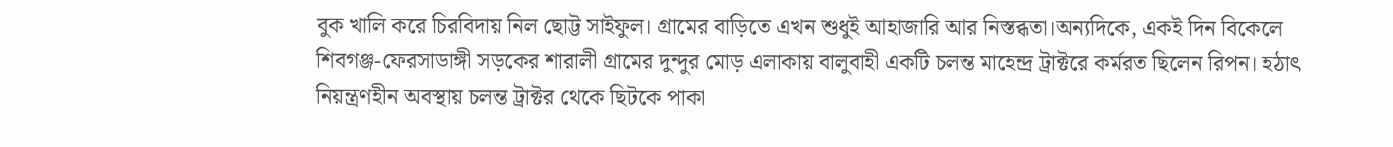বুক খালি করে চিরবিদায় নিল ছোট্ট সাইফুল। গ্রামের বাড়িতে এখন শুধুই আহাজারি আর নিস্তব্ধতা।অন্যদিকে, একই দিন বিকেলে শিবগঞ্জ-ফেরসাডাঙ্গী সড়কের শারালী গ্রামের দুন্দুর মোড় এলাকায় বালুবাহী একটি চলন্ত মাহেন্দ্র ট্রাক্টরে কর্মরত ছিলেন রিপন। হঠাৎ নিয়ন্ত্রণহীন অবস্থায় চলন্ত ট্রাক্টর থেকে ছিটকে পাকা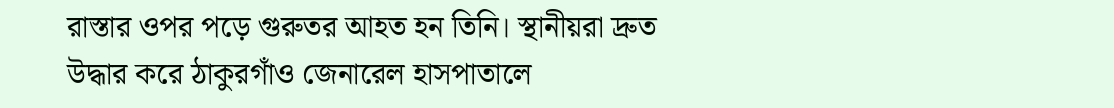রাস্তার ওপর পড়ে গুরুতর আহত হন তিনি। স্থানীয়রা দ্রুত উদ্ধার করে ঠাকুরগাঁও জেনারেল হাসপাতালে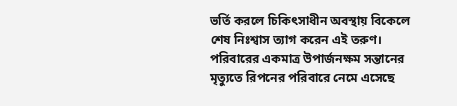ভর্তি করলে চিকিৎসাধীন অবস্থায় বিকেলে শেষ নিঃশ্বাস ত্যাগ করেন এই তরুণ। পরিবারের একমাত্র উপার্জনক্ষম সন্তানের মৃত্যুতে রিপনের পরিবারে নেমে এসেছে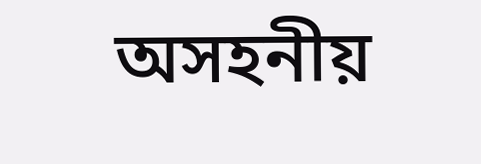অসহনীয়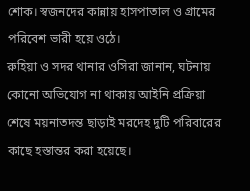শোক। স্বজনদের কান্নায় হাসপাতাল ও গ্রামের পরিবেশ ভারী হয়ে ওঠে।
রুহিয়া ও সদর থানার ওসিরা জানান, ঘটনায় কোনো অভিযোগ না থাকায় আইনি প্রক্রিয়া শেষে ময়নাতদন্ত ছাড়াই মরদেহ দুটি পরিবারের কাছে হস্তান্তর করা হয়েছে।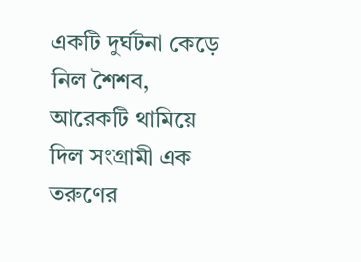একটি দুর্ঘটনা কেড়ে নিল শৈশব, আরেকটি থামিয়ে দিল সংগ্রামী এক তরুণের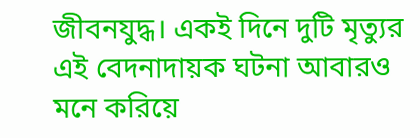জীবনযুদ্ধ। একই দিনে দুটি মৃত্যুর এই বেদনাদায়ক ঘটনা আবারও মনে করিয়ে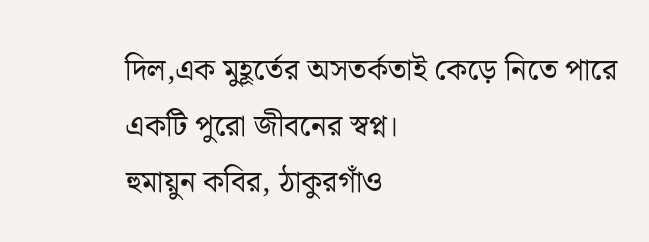দিল,এক মুহূর্তের অসতর্কতাই কেড়ে নিতে পারে একটি পুরো জীবনের স্বপ্ন।
হুমায়ুন কবির, ঠাকুরগাঁও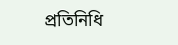প্রতিনিধি